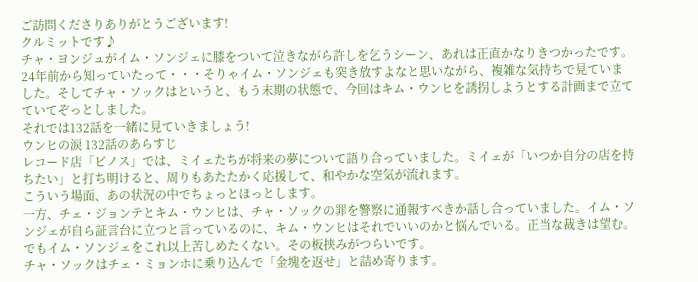ご訪問くださりありがとうございます!
クルミットです♪
チャ・ヨンジュがイム・ソンジェに膝をついて泣きながら許しを乞うシーン、あれは正直かなりきつかったです。24年前から知っていたって・・・そりゃイム・ソンジェも突き放すよなと思いながら、複雑な気持ちで見ていました。そしてチャ・ソックはというと、もう末期の状態で、今回はキム・ウンヒを誘拐しようとする計画まで立てていてぞっとしました。
それでは132話を一緒に見ていきましょう!
ウンヒの涙 132話のあらすじ
レコード店「ビノス」では、ミイェたちが将来の夢について語り合っていました。ミイェが「いつか自分の店を持ちたい」と打ち明けると、周りもあたたかく応援して、和やかな空気が流れます。
こういう場面、あの状況の中でちょっとほっとします。
一方、チェ・ジョンテとキム・ウンヒは、チャ・ソックの罪を警察に通報すべきか話し合っていました。イム・ソンジェが自ら証言台に立つと言っているのに、キム・ウンヒはそれでいいのかと悩んでいる。正当な裁きは望む。でもイム・ソンジェをこれ以上苦しめたくない。その板挟みがつらいです。
チャ・ソックはチェ・ミョンホに乗り込んで「金塊を返せ」と詰め寄ります。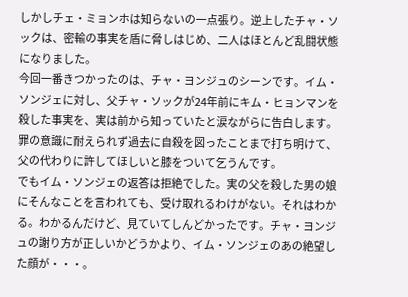しかしチェ・ミョンホは知らないの一点張り。逆上したチャ・ソックは、密輸の事実を盾に脅しはじめ、二人はほとんど乱闘状態になりました。
今回一番きつかったのは、チャ・ヨンジュのシーンです。イム・ソンジェに対し、父チャ・ソックが24年前にキム・ヒョンマンを殺した事実を、実は前から知っていたと涙ながらに告白します。罪の意識に耐えられず過去に自殺を図ったことまで打ち明けて、父の代わりに許してほしいと膝をついて乞うんです。
でもイム・ソンジェの返答は拒絶でした。実の父を殺した男の娘にそんなことを言われても、受け取れるわけがない。それはわかる。わかるんだけど、見ていてしんどかったです。チャ・ヨンジュの謝り方が正しいかどうかより、イム・ソンジェのあの絶望した顔が・・・。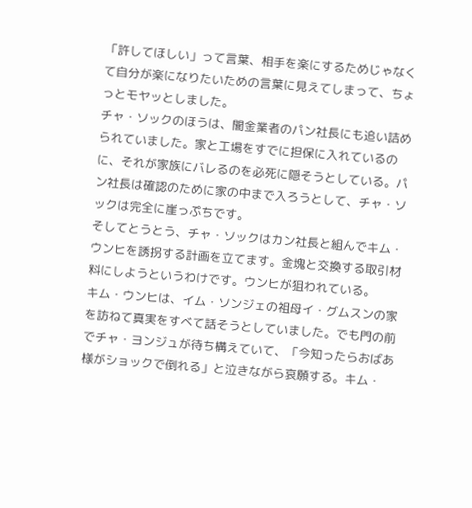「許してほしい」って言葉、相手を楽にするためじゃなくて自分が楽になりたいための言葉に見えてしまって、ちょっとモヤッとしました。
チャ・ソックのほうは、闇金業者のパン社長にも追い詰められていました。家と工場をすでに担保に入れているのに、それが家族にバレるのを必死に隠そうとしている。パン社長は確認のために家の中まで入ろうとして、チャ・ソックは完全に崖っぷちです。
そしてとうとう、チャ・ソックはカン社長と組んでキム・ウンヒを誘拐する計画を立てます。金塊と交換する取引材料にしようというわけです。ウンヒが狙われている。
キム・ウンヒは、イム・ソンジェの祖母イ・グムスンの家を訪ねて真実をすべて話そうとしていました。でも門の前でチャ・ヨンジュが待ち構えていて、「今知ったらおばあ様がショックで倒れる」と泣きながら哀願する。キム・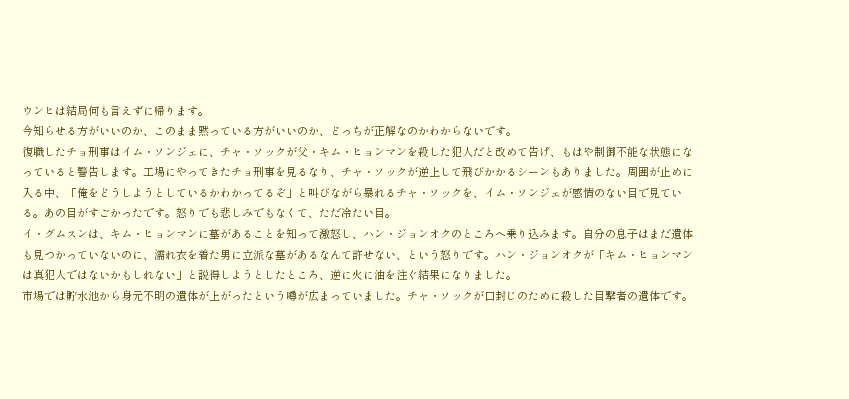ウンヒは結局何も言えずに帰ります。
今知らせる方がいいのか、このまま黙っている方がいいのか、どっちが正解なのかわからないです。
復職したチョ刑事はイム・ソンジェに、チャ・ソックが父・キム・ヒョンマンを殺した犯人だと改めて告げ、もはや制御不能な状態になっていると警告します。工場にやってきたチョ刑事を見るなり、チャ・ソックが逆上して飛びかかるシーンもありました。周囲が止めに入る中、「俺をどうしようとしているかわかってるぞ」と叫びながら暴れるチャ・ソックを、イム・ソンジェが感情のない目で見ている。あの目がすごかったです。怒りでも悲しみでもなくて、ただ冷たい目。
イ・グムスンは、キム・ヒョンマンに墓があることを知って激怒し、ハン・ジョンオクのところへ乗り込みます。自分の息子はまだ遺体も見つかっていないのに、濡れ衣を着た男に立派な墓があるなんて許せない、という怒りです。ハン・ジョンオクが「キム・ヒョンマンは真犯人ではないかもしれない」と説得しようとしたところ、逆に火に油を注ぐ結果になりました。
市場では貯水池から身元不明の遺体が上がったという噂が広まっていました。チャ・ソックが口封じのために殺した目撃者の遺体です。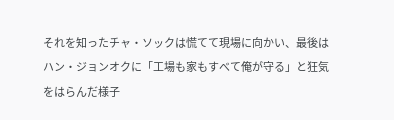それを知ったチャ・ソックは慌てて現場に向かい、最後はハン・ジョンオクに「工場も家もすべて俺が守る」と狂気をはらんだ様子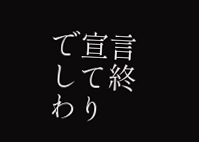で宣言して終わり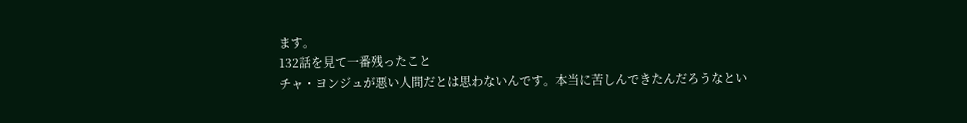ます。
132話を見て一番残ったこと
チャ・ヨンジュが悪い人間だとは思わないんです。本当に苦しんできたんだろうなとい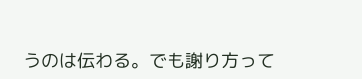うのは伝わる。でも謝り方って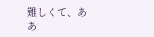難しくて、ああ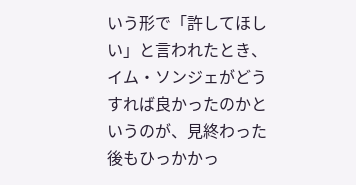いう形で「許してほしい」と言われたとき、イム・ソンジェがどうすれば良かったのかというのが、見終わった後もひっかかっ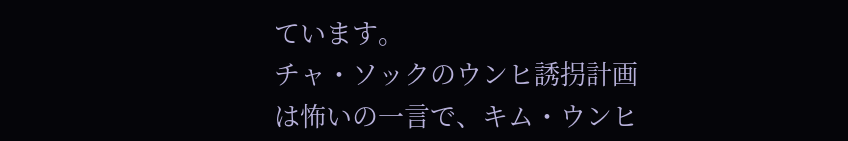ています。
チャ・ソックのウンヒ誘拐計画は怖いの一言で、キム・ウンヒ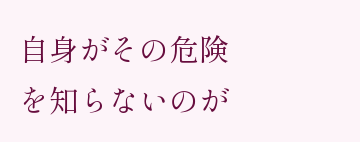自身がその危険を知らないのが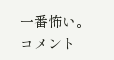一番怖い。
コメント